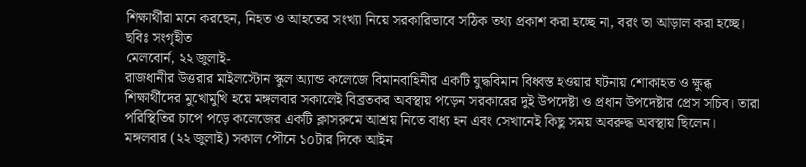শিক্ষার্থীরা মনে করছেন, নিহত ও আহতের সংখ্যা নিয়ে সরকারিভাবে সঠিক তথ্য প্রকাশ করা হচ্ছে না, বরং তা আড়াল করা হচ্ছে। ছবিঃ সংগৃহীত
মেলবোর্ন, ২২ জুলাই-
রাজধানীর উত্তরার মাইলস্টোন স্কুল অ্যান্ড কলেজে বিমানবাহিনীর একটি যুদ্ধবিমান বিধ্বস্ত হওয়ার ঘটনায় শোকাহত ও ক্ষুব্ধ শিক্ষার্থীদের মুখোমুখি হয়ে মঙ্গলবার সকালেই বিব্রতকর অবস্থায় পড়েন সরকারের দুই উপদেষ্টা ও প্রধান উপদেষ্টার প্রেস সচিব। তারা পরিস্থিতির চাপে পড়ে কলেজের একটি ক্লাসরুমে আশ্রয় নিতে বাধ্য হন এবং সেখানেই কিছু সময় অবরুদ্ধ অবস্থায় ছিলেন।
মঙ্গলবার (২২ জুলাই) সকাল পৌনে ১০টার দিকে আইন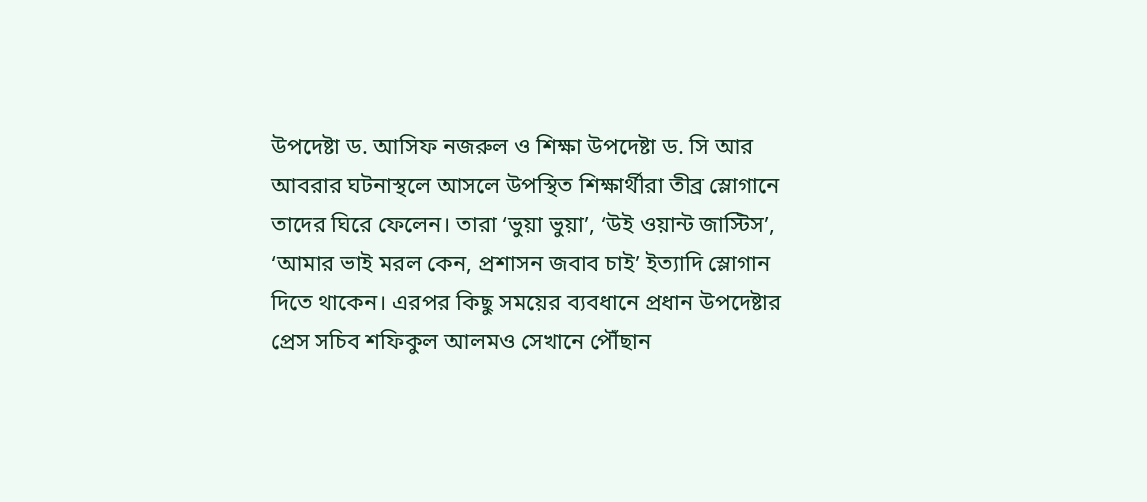উপদেষ্টা ড. আসিফ নজরুল ও শিক্ষা উপদেষ্টা ড. সি আর আবরার ঘটনাস্থলে আসলে উপস্থিত শিক্ষার্থীরা তীব্র স্লোগানে তাদের ঘিরে ফেলেন। তারা ‘ভুয়া ভুয়া’, ‘উই ওয়ান্ট জাস্টিস’, ‘আমার ভাই মরল কেন, প্রশাসন জবাব চাই’ ইত্যাদি স্লোগান দিতে থাকেন। এরপর কিছু সময়ের ব্যবধানে প্রধান উপদেষ্টার প্রেস সচিব শফিকুল আলমও সেখানে পৌঁছান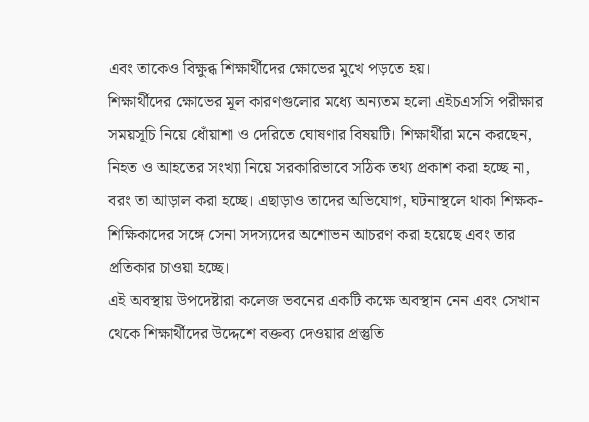এবং তাকেও বিক্ষুব্ধ শিক্ষার্থীদের ক্ষোভের মুখে পড়তে হয়।
শিক্ষার্থীদের ক্ষোভের মূল কারণগুলোর মধ্যে অন্যতম হলো এইচএসসি পরীক্ষার সময়সূচি নিয়ে ধোঁয়াশা ও দেরিতে ঘোষণার বিষয়টি। শিক্ষার্থীরা মনে করছেন, নিহত ও আহতের সংখ্যা নিয়ে সরকারিভাবে সঠিক তথ্য প্রকাশ করা হচ্ছে না, বরং তা আড়াল করা হচ্ছে। এছাড়াও তাদের অভিযোগ, ঘটনাস্থলে থাকা শিক্ষক-শিক্ষিকাদের সঙ্গে সেনা সদস্যদের অশোভন আচরণ করা হয়েছে এবং তার প্রতিকার চাওয়া হচ্ছে।
এই অবস্থায় উপদেষ্টারা কলেজ ভবনের একটি কক্ষে অবস্থান নেন এবং সেখান থেকে শিক্ষার্থীদের উদ্দেশে বক্তব্য দেওয়ার প্রস্তুতি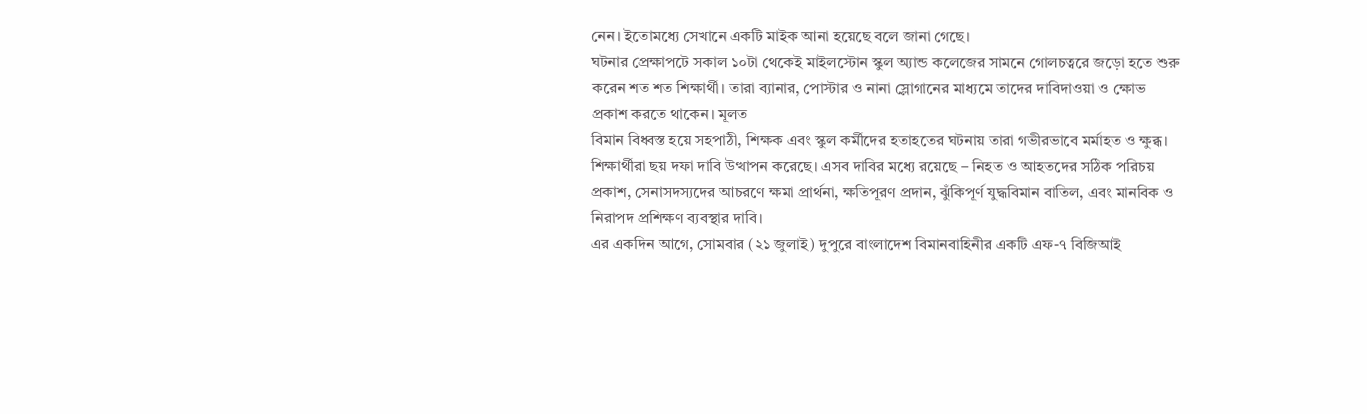নেন। ইতোমধ্যে সেখানে একটি মাইক আনা হয়েছে বলে জানা গেছে।
ঘটনার প্রেক্ষাপটে সকাল ১০টা থেকেই মাইলস্টোন স্কুল অ্যান্ড কলেজের সামনে গোলচত্বরে জড়ো হতে শুরু করেন শত শত শিক্ষার্থী। তারা ব্যানার, পোস্টার ও নানা স্লোগানের মাধ্যমে তাদের দাবিদাওয়া ও ক্ষোভ প্রকাশ করতে থাকেন। মূলত
বিমান বিধ্বস্ত হয়ে সহপাঠী, শিক্ষক এবং স্কুল কর্মীদের হতাহতের ঘটনায় তারা গভীরভাবে মর্মাহত ও ক্ষুব্ধ।
শিক্ষার্থীরা ছয় দফা দাবি উত্থাপন করেছে। এসব দাবির মধ্যে রয়েছে – নিহত ও আহতদের সঠিক পরিচয় প্রকাশ, সেনাসদস্যদের আচরণে ক্ষমা প্রার্থনা, ক্ষতিপূরণ প্রদান, ঝুঁকিপূর্ণ যুদ্ধবিমান বাতিল, এবং মানবিক ও নিরাপদ প্রশিক্ষণ ব্যবস্থার দাবি।
এর একদিন আগে, সোমবার (২১ জুলাই) দুপুরে বাংলাদেশ বিমানবাহিনীর একটি এফ-৭ বিজিআই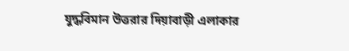যুদ্ধবিমান উত্তরার দিয়াবাড়ী এলাকার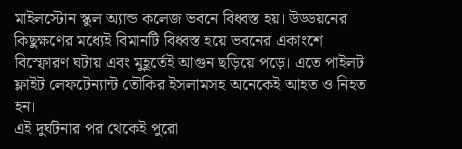মাইলস্টোন স্কুল অ্যান্ড কলেজ ভবনে বিধ্বস্ত হয়। উড্ডয়নের কিছুক্ষণের মধ্যেই বিমানটি বিধ্বস্ত হয়ে ভবনের একাংশে বিস্ফোরণ ঘটায় এবং মুহূর্তেই আগুন ছড়িয়ে পড়ে। এতে পাইলট ফ্লাইট লেফটেন্যান্ট তৌকির ইসলামসহ অনেকেই আহত ও নিহত হন।
এই দুর্ঘটনার পর থেকেই পুরো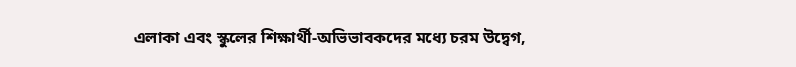এলাকা এবং স্কুলের শিক্ষার্থী-অভিভাবকদের মধ্যে চরম উদ্বেগ,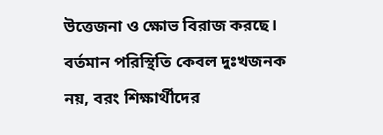উত্তেজনা ও ক্ষোভ বিরাজ করছে। বর্তমান পরিস্থিতি কেবল দুঃখজনক নয়, বরং শিক্ষার্থীদের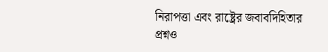নিরাপত্তা এবং রাষ্ট্রের জবাবদিহিতার প্রশ্নও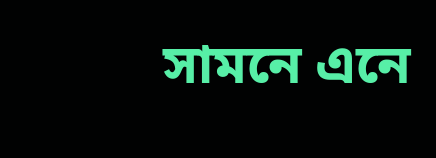সামনে এনে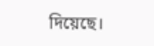দিয়েছে।